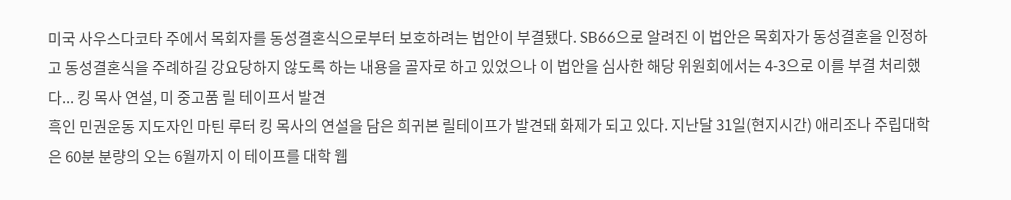미국 사우스다코타 주에서 목회자를 동성결혼식으로부터 보호하려는 법안이 부결됐다. SB66으로 알려진 이 법안은 목회자가 동성결혼을 인정하고 동성결혼식을 주례하길 강요당하지 않도록 하는 내용을 골자로 하고 있었으나 이 법안을 심사한 해당 위원회에서는 4-3으로 이를 부결 처리했다... 킹 목사 연설, 미 중고품 릴 테이프서 발견
흑인 민권운동 지도자인 마틴 루터 킹 목사의 연설을 담은 희귀본 릴테이프가 발견돼 화제가 되고 있다. 지난달 31일(현지시간) 애리조나 주립대학은 60분 분량의 오는 6월까지 이 테이프를 대학 웹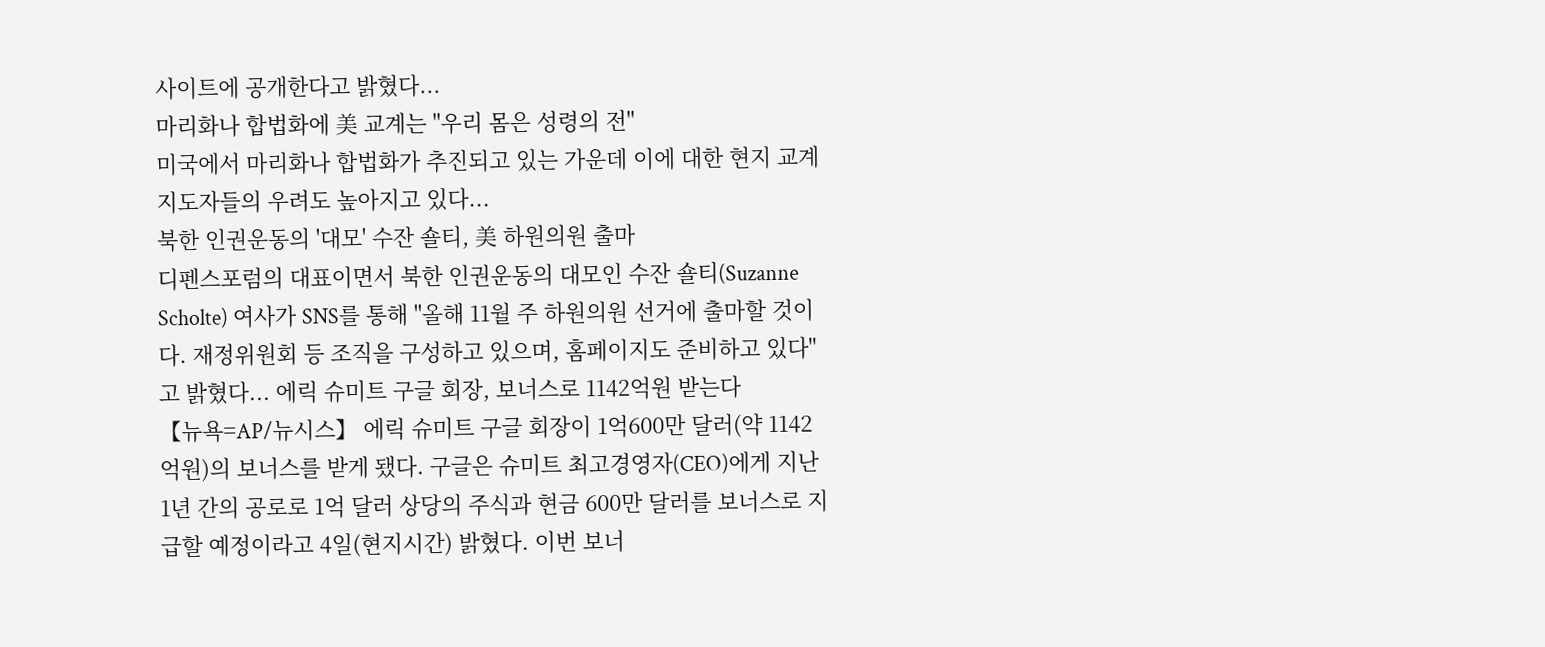사이트에 공개한다고 밝혔다...
마리화나 합법화에 美 교계는 "우리 몸은 성령의 전"
미국에서 마리화나 합법화가 추진되고 있는 가운데 이에 대한 현지 교계 지도자들의 우려도 높아지고 있다...
북한 인권운동의 '대모' 수잔 숄티, 美 하원의원 출마
디펜스포럼의 대표이면서 북한 인권운동의 대모인 수잔 숄티(Suzanne Scholte) 여사가 SNS를 통해 "올해 11월 주 하원의원 선거에 출마할 것이다. 재정위원회 등 조직을 구성하고 있으며, 홈페이지도 준비하고 있다"고 밝혔다... 에릭 슈미트 구글 회장, 보너스로 1142억원 받는다
【뉴욕=AP/뉴시스】 에릭 슈미트 구글 회장이 1억600만 달러(약 1142억원)의 보너스를 받게 됐다. 구글은 슈미트 최고경영자(CEO)에게 지난 1년 간의 공로로 1억 달러 상당의 주식과 현금 600만 달러를 보너스로 지급할 예정이라고 4일(현지시간) 밝혔다. 이번 보너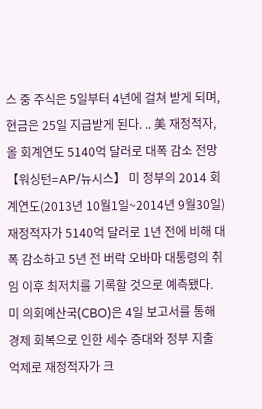스 중 주식은 5일부터 4년에 걸쳐 받게 되며, 현금은 25일 지급받게 된다. .. 美 재정적자, 올 회계연도 5140억 달러로 대폭 감소 전망
【워싱턴=AP/뉴시스】 미 정부의 2014 회계연도(2013년 10월1일~2014년 9월30일) 재정적자가 5140억 달러로 1년 전에 비해 대폭 감소하고 5년 전 버락 오바마 대통령의 취임 이후 최저치를 기록할 것으로 예측됐다. 미 의회예산국(CBO)은 4일 보고서를 통해 경제 회복으로 인한 세수 증대와 정부 지출 억제로 재정적자가 크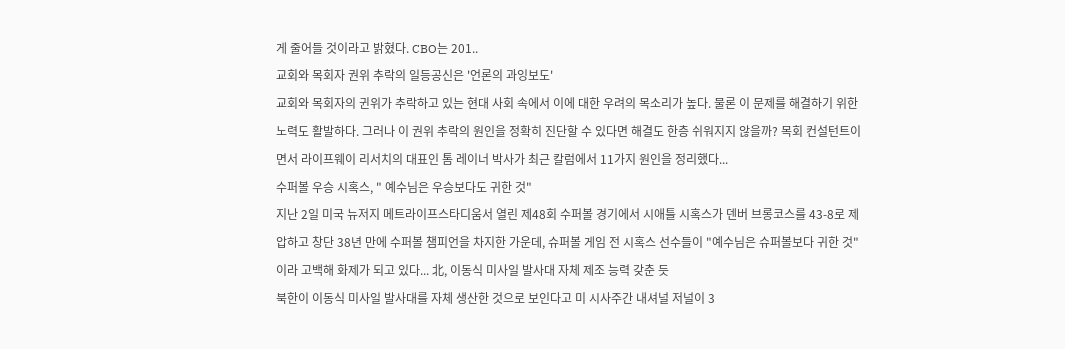게 줄어들 것이라고 밝혔다. CBO는 201..
교회와 목회자 권위 추락의 일등공신은 '언론의 과잉보도'
교회와 목회자의 귄위가 추락하고 있는 현대 사회 속에서 이에 대한 우려의 목소리가 높다. 물론 이 문제를 해결하기 위한 노력도 활발하다. 그러나 이 권위 추락의 원인을 정확히 진단할 수 있다면 해결도 한층 쉬워지지 않을까? 목회 컨설턴트이면서 라이프웨이 리서치의 대표인 톰 레이너 박사가 최근 칼럼에서 11가지 원인을 정리했다...
수퍼볼 우승 시혹스, " 예수님은 우승보다도 귀한 것"
지난 2일 미국 뉴저지 메트라이프스타디움서 열린 제48회 수퍼볼 경기에서 시애틀 시혹스가 덴버 브롱코스를 43-8로 제압하고 창단 38년 만에 수퍼볼 챔피언을 차지한 가운데, 슈퍼볼 게임 전 시혹스 선수들이 "예수님은 슈퍼볼보다 귀한 것"이라 고백해 화제가 되고 있다... 北, 이동식 미사일 발사대 자체 제조 능력 갖춘 듯
북한이 이동식 미사일 발사대를 자체 생산한 것으로 보인다고 미 시사주간 내셔널 저널이 3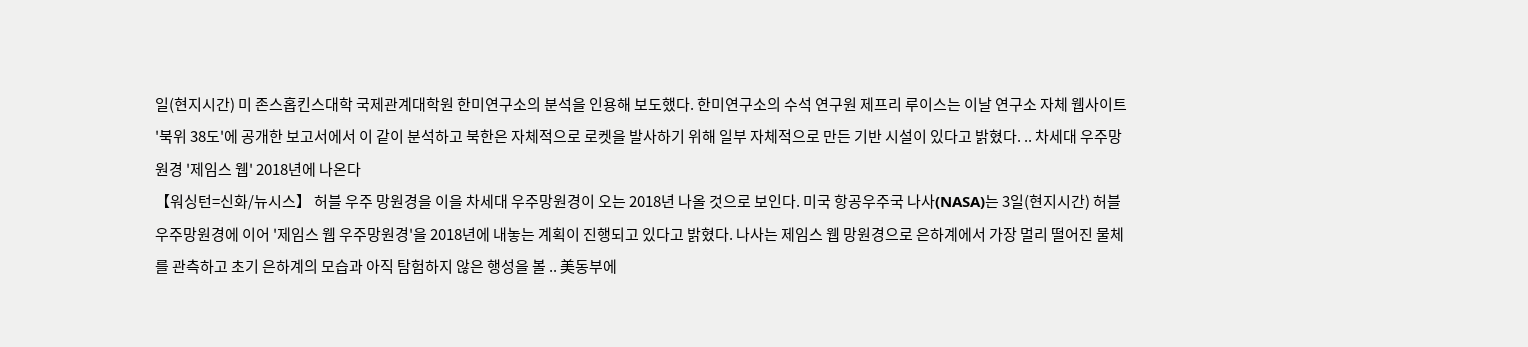일(현지시간) 미 존스홉킨스대학 국제관계대학원 한미연구소의 분석을 인용해 보도했다. 한미연구소의 수석 연구원 제프리 루이스는 이날 연구소 자체 웹사이트 '북위 38도'에 공개한 보고서에서 이 같이 분석하고 북한은 자체적으로 로켓을 발사하기 위해 일부 자체적으로 만든 기반 시설이 있다고 밝혔다. .. 차세대 우주망원경 '제임스 웹' 2018년에 나온다
【워싱턴=신화/뉴시스】 허블 우주 망원경을 이을 차세대 우주망원경이 오는 2018년 나올 것으로 보인다. 미국 항공우주국 나사(NASA)는 3일(현지시간) 허블 우주망원경에 이어 '제임스 웹 우주망원경'을 2018년에 내놓는 계획이 진행되고 있다고 밝혔다. 나사는 제임스 웹 망원경으로 은하계에서 가장 멀리 떨어진 물체를 관측하고 초기 은하계의 모습과 아직 탐험하지 않은 행성을 볼 .. 美동부에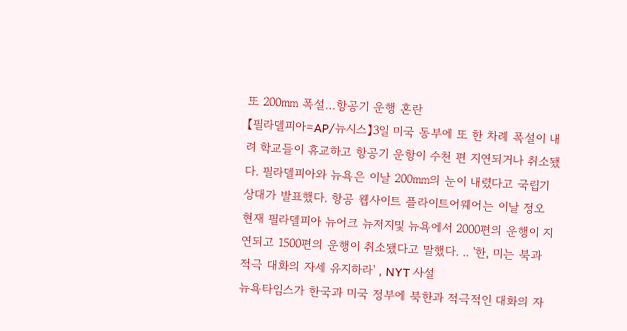또 200㎜ 폭설…항공기 운행 혼란
【필라델피아=AP/뉴시스】3일 미국 동부에 또 한 차례 폭설이 내려 학교들이 휴교하고 항공기 운항이 수천 편 지연되거나 취소됐다. 필라델피아와 뉴욕은 이날 200㎜의 눈이 내렸다고 국립기상대가 발표했다. 항공 웹사이트 플라이트어웨어는 이날 정오 현재 필라델피아 뉴어크 뉴저지및 뉴욕에서 2000편의 운행이 지연되고 1500편의 운행이 취소됐다고 말했다. .. '한, 미는 북과 적극 대화의 자세 유지하라' , NYT 사설
뉴욕타임스가 한국과 미국 정부에 북한과 적극적인 대화의 자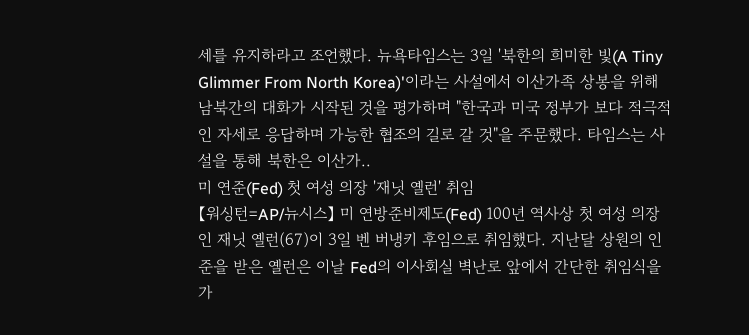세를 유지하라고 조언했다. 뉴욕타임스는 3일 '북한의 희미한 빛(A Tiny Glimmer From North Korea)'이라는 사설에서 이산가족 상봉을 위해 남북간의 대화가 시작된 것을 평가하며 "한국과 미국 정부가 보다 적극적인 자세로 응답하며 가능한 협조의 길로 갈 것"을 주문했다. 타임스는 사설을 통해 북한은 이산가..
미 연준(Fed) 첫 여성 의장 '재닛 옐런' 취임
【워싱턴=AP/뉴시스】 미 연방준비제도(Fed) 100년 역사상 첫 여성 의장인 재닛 옐런(67)이 3일 벤 버냉키 후임으로 취임했다. 지난달 상원의 인준을 받은 옐런은 이날 Fed의 이사회실 벽난로 앞에서 간단한 취임식을 가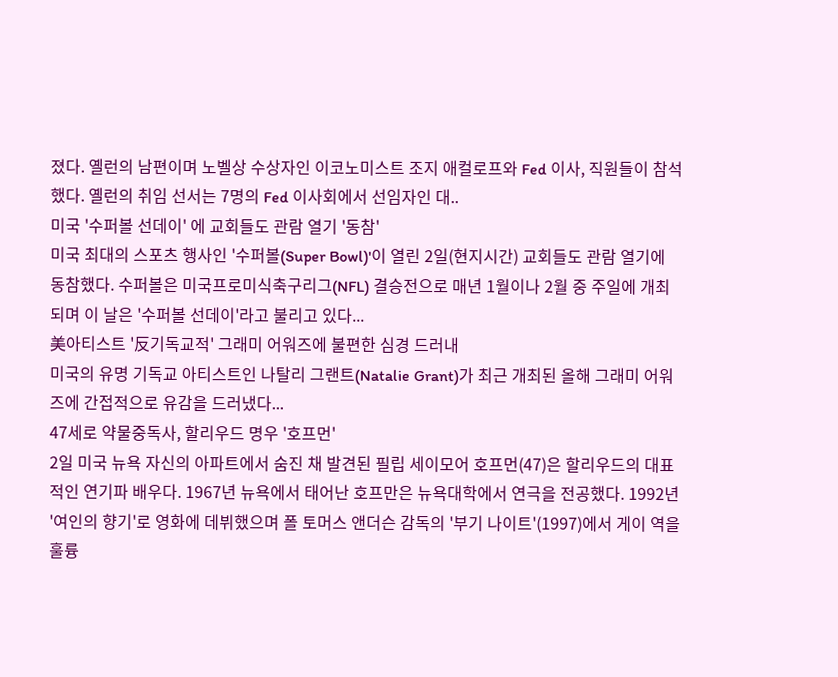졌다. 옐런의 남편이며 노벨상 수상자인 이코노미스트 조지 애컬로프와 Fed 이사, 직원들이 참석했다. 옐런의 취임 선서는 7명의 Fed 이사회에서 선임자인 대..
미국 '수퍼볼 선데이' 에 교회들도 관람 열기 '동참'
미국 최대의 스포츠 행사인 '수퍼볼(Super Bowl)'이 열린 2일(현지시간) 교회들도 관람 열기에 동참했다. 수퍼볼은 미국프로미식축구리그(NFL) 결승전으로 매년 1월이나 2월 중 주일에 개최되며 이 날은 '수퍼볼 선데이'라고 불리고 있다...
美아티스트 '反기독교적' 그래미 어워즈에 불편한 심경 드러내
미국의 유명 기독교 아티스트인 나탈리 그랜트(Natalie Grant)가 최근 개최된 올해 그래미 어워즈에 간접적으로 유감을 드러냈다...
47세로 약물중독사, 할리우드 명우 '호프먼'
2일 미국 뉴욕 자신의 아파트에서 숨진 채 발견된 필립 세이모어 호프먼(47)은 할리우드의 대표적인 연기파 배우다. 1967년 뉴욕에서 태어난 호프만은 뉴욕대학에서 연극을 전공했다. 1992년 '여인의 향기'로 영화에 데뷔했으며 폴 토머스 앤더슨 감독의 '부기 나이트'(1997)에서 게이 역을 훌륭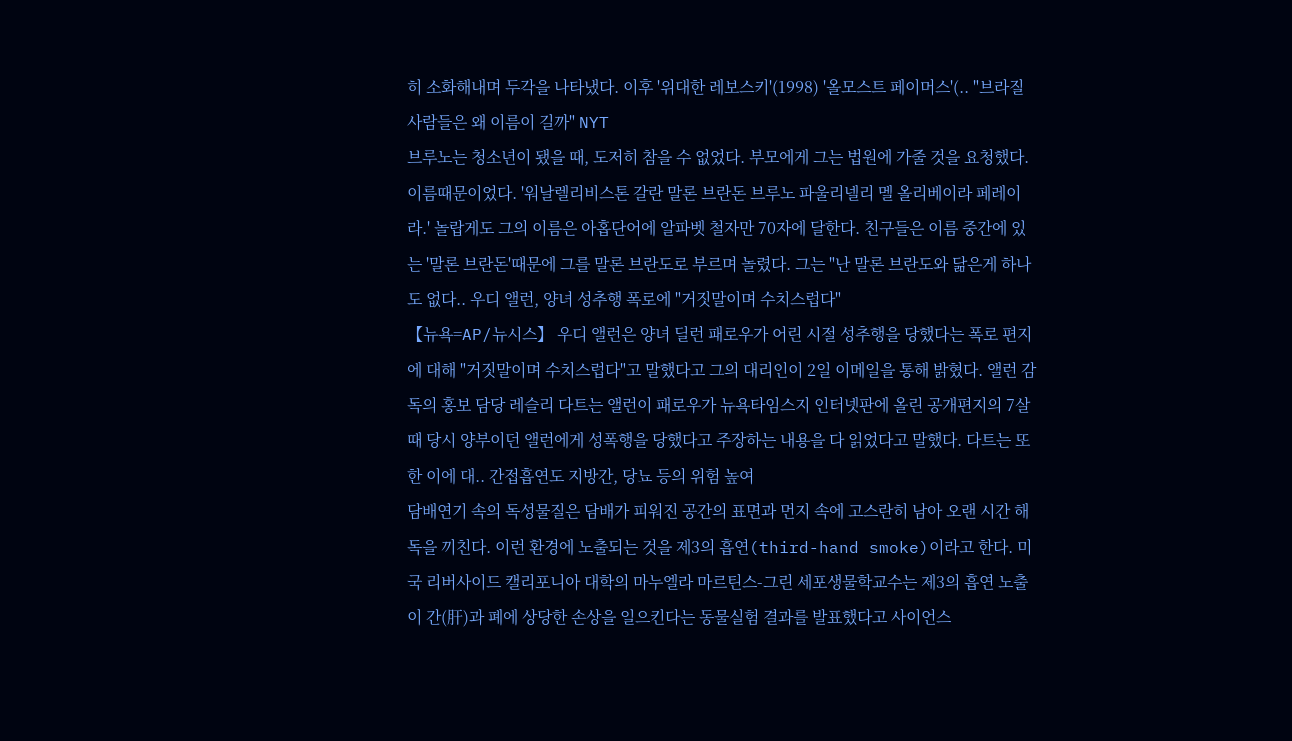히 소화해내며 두각을 나타냈다. 이후 '위대한 레보스키'(1998) '올모스트 페이머스'(.. "브라질 사람들은 왜 이름이 길까" NYT
브루노는 청소년이 됐을 때, 도저히 참을 수 없었다. 부모에게 그는 법원에 가줄 것을 요청했다. 이름때문이었다. '워날렐리비스톤 갈란 말론 브란돈 브루노 파울리넬리 멜 올리베이라 페레이라.' 놀랍게도 그의 이름은 아홉단어에 알파벳 철자만 70자에 달한다. 친구들은 이름 중간에 있는 '말론 브란돈'때문에 그를 말론 브란도로 부르며 놀렸다. 그는 "난 말론 브란도와 닮은게 하나도 없다.. 우디 앨런, 양녀 성추행 폭로에 "거짓말이며 수치스럽다"
【뉴욕=AP/뉴시스】 우디 앨런은 양녀 딜런 패로우가 어린 시절 성추행을 당했다는 폭로 편지에 대해 "거짓말이며 수치스럽다"고 말했다고 그의 대리인이 2일 이메일을 통해 밝혔다. 앨런 감독의 홍보 담당 레슬리 다트는 앨런이 패로우가 뉴욕타임스지 인터넷판에 올린 공개편지의 7살 때 당시 양부이던 앨런에게 성폭행을 당했다고 주장하는 내용을 다 읽었다고 말했다. 다트는 또한 이에 대.. 간접흡연도 지방간, 당뇨 등의 위험 높여
담배연기 속의 독성물질은 담배가 피워진 공간의 표면과 먼지 속에 고스란히 남아 오랜 시간 해독을 끼친다. 이런 환경에 노출되는 것을 제3의 흡연(third-hand smoke)이라고 한다. 미국 리버사이드 캘리포니아 대학의 마누엘라 마르틴스-그린 세포생물학교수는 제3의 흡연 노출이 간(肝)과 폐에 상당한 손상을 일으킨다는 동물실험 결과를 발표했다고 사이언스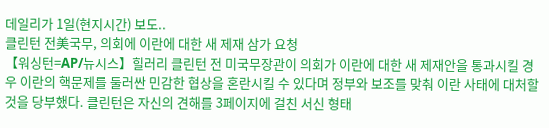데일리가 1일(현지시간) 보도..
클린턴 전美국무, 의회에 이란에 대한 새 제재 삼가 요청
【워싱턴=AP/뉴시스】힐러리 클린턴 전 미국무장관이 의회가 이란에 대한 새 제재안을 통과시킬 경우 이란의 핵문제를 둘러싼 민감한 협상을 혼란시킬 수 있다며 정부와 보조를 맞춰 이란 사태에 대처할 것을 당부했다. 클린턴은 자신의 견해를 3페이지에 걸친 서신 형태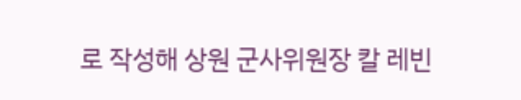로 작성해 상원 군사위원장 칼 레빈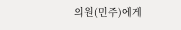의원(민주)에게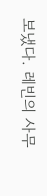보냈다. 레빈의 사무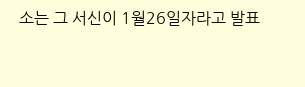소는 그 서신이 1월26일자라고 발표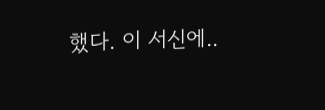했다. 이 서신에..